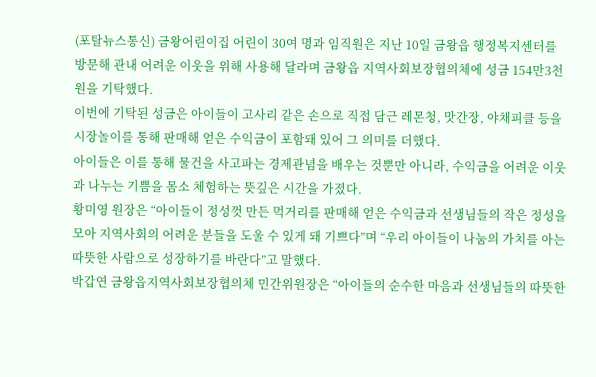(포탈뉴스통신) 금왕어린이집 어린이 30여 명과 임직원은 지난 10일 금왕읍 행정복지센터를 방문해 관내 어려운 이웃을 위해 사용해 달라며 금왕읍 지역사회보장협의체에 성금 154만3천원을 기탁했다.
이번에 기탁된 성금은 아이들이 고사리 같은 손으로 직접 담근 레몬청, 맛간장, 야채피클 등을 시장놀이를 통해 판매해 얻은 수익금이 포함돼 있어 그 의미를 더했다.
아이들은 이를 통해 물건을 사고파는 경제관념을 배우는 것뿐만 아니라, 수익금을 어려운 이웃과 나누는 기쁨을 몸소 체험하는 뜻깊은 시간을 가졌다.
황미영 원장은 “아이들이 정성껏 만든 먹거리를 판매해 얻은 수익금과 선생님들의 작은 정성을 모아 지역사회의 어려운 분들을 도울 수 있게 돼 기쁘다”며 “우리 아이들이 나눔의 가치를 아는 따뜻한 사람으로 성장하기를 바란다”고 말했다.
박갑연 금왕읍지역사회보장협의체 민간위원장은 “아이들의 순수한 마음과 선생님들의 따뜻한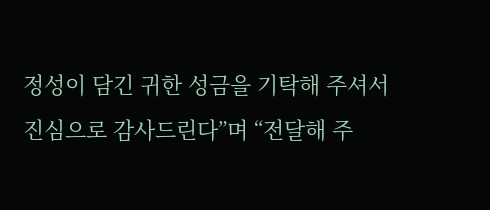정성이 담긴 귀한 성금을 기탁해 주셔서 진심으로 감사드린다”며 “전달해 주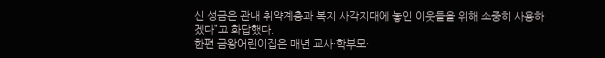신 성금은 관내 취약계층과 복지 사각지대에 놓인 이웃들을 위해 소중히 사용하겠다”고 화답했다.
한편 금왕어린이집은 매년 교사·학부모·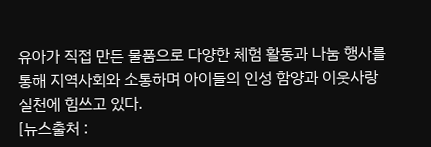유아가 직접 만든 물품으로 다양한 체험 활동과 나눔 행사를 통해 지역사회와 소통하며 아이들의 인성 함양과 이웃사랑 실천에 힘쓰고 있다.
[뉴스출처 :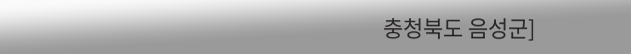충청북도 음성군]